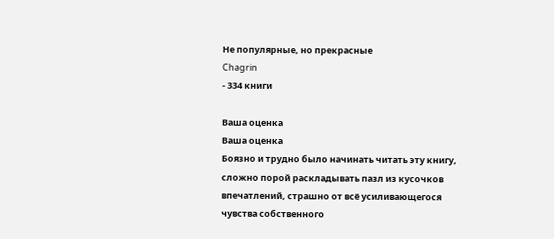Не популярные, но прекрасные
Chagrin
- 334 книги

Ваша оценка
Ваша оценка
Боязно и трудно было начинать читать эту книгу, сложно порой раскладывать пазл из кусочков впечатлений, страшно от всё усиливающегося чувства собственного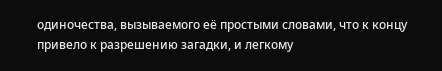одиночества, вызываемого её простыми словами, что к концу привело к разрешению загадки, и легкому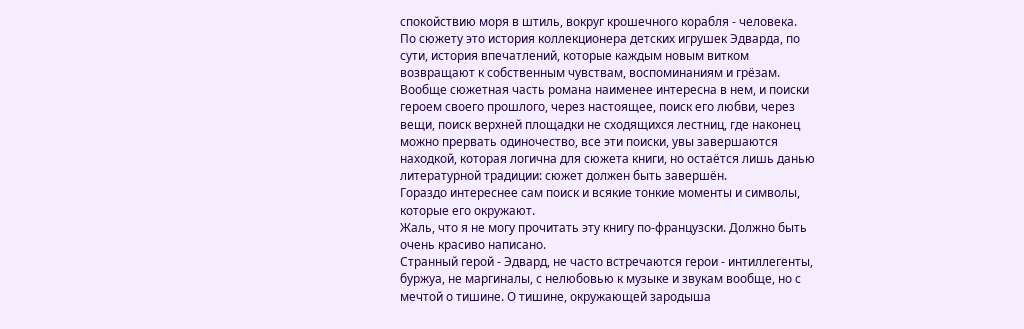спокойствию моря в штиль, вокруг крошечного корабля - человека.
По сюжету это история коллекционера детских игрушек Эдварда, по сути, история впечатлений, которые каждым новым витком возвращают к собственным чувствам, воспоминаниям и грёзам.
Вообще сюжетная часть романа наименее интересна в нем, и поиски героем своего прошлого, через настоящее, поиск его любви, через вещи, поиск верхней площадки не сходящихся лестниц, где наконец можно прервать одиночество, все эти поиски, увы завершаются находкой, которая логична для сюжета книги, но остаётся лишь данью литературной традиции: сюжет должен быть завершён.
Гораздо интереснее сам поиск и всякие тонкие моменты и символы, которые его окружают.
Жаль, что я не могу прочитать эту книгу по-французски. Должно быть очень красиво написано.
Странный герой - Эдвард, не часто встречаются герои - интиллегенты, буржуа, не маргиналы, с нелюбовью к музыке и звукам вообще, но с мечтой о тишине. О тишине, окружающей зародыша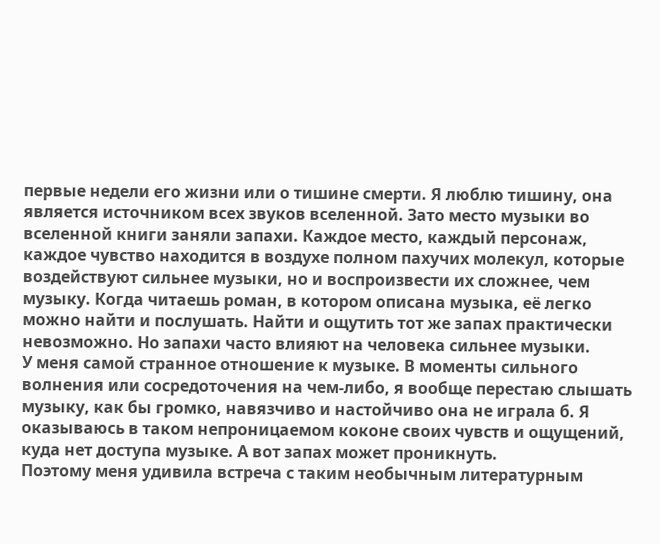первые недели его жизни или о тишине смерти. Я люблю тишину, она является источником всех звуков вселенной. Зато место музыки во вселенной книги заняли запахи. Каждое место, каждый персонаж, каждое чувство находится в воздухе полном пахучих молекул, которые воздействуют сильнее музыки, но и воспроизвести их сложнее, чем музыку. Когда читаешь роман, в котором описана музыка, её легко можно найти и послушать. Найти и ощутить тот же запах практически невозможно. Но запахи часто влияют на человека сильнее музыки.
У меня самой странное отношение к музыке. В моменты сильного волнения или сосредоточения на чем-либо, я вообще перестаю слышать музыку, как бы громко, навязчиво и настойчиво она не играла б. Я оказываюсь в таком непроницаемом коконе своих чувств и ощущений, куда нет доступа музыке. А вот запах может проникнуть.
Поэтому меня удивила встреча с таким необычным литературным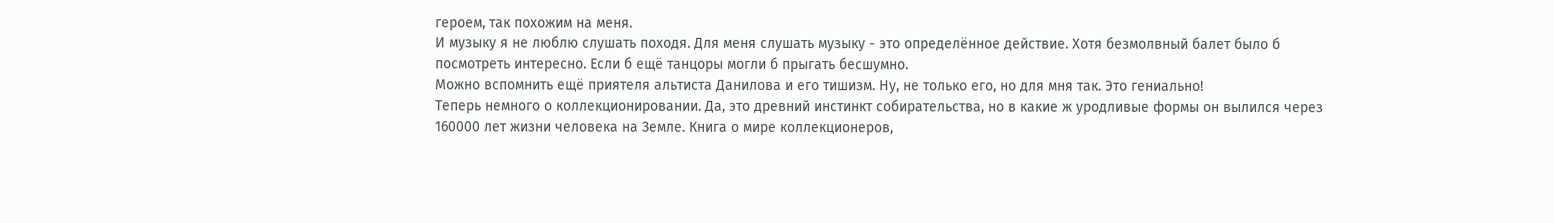героем, так похожим на меня.
И музыку я не люблю слушать походя. Для меня слушать музыку - это определённое действие. Хотя безмолвный балет было б посмотреть интересно. Если б ещё танцоры могли б прыгать бесшумно.
Можно вспомнить ещё приятеля альтиста Данилова и его тишизм. Ну, не только его, но для мня так. Это гениально!
Теперь немного о коллекционировании. Да, это древний инстинкт собирательства, но в какие ж уродливые формы он вылился через 160000 лет жизни человека на Земле. Книга о мире коллекционеров,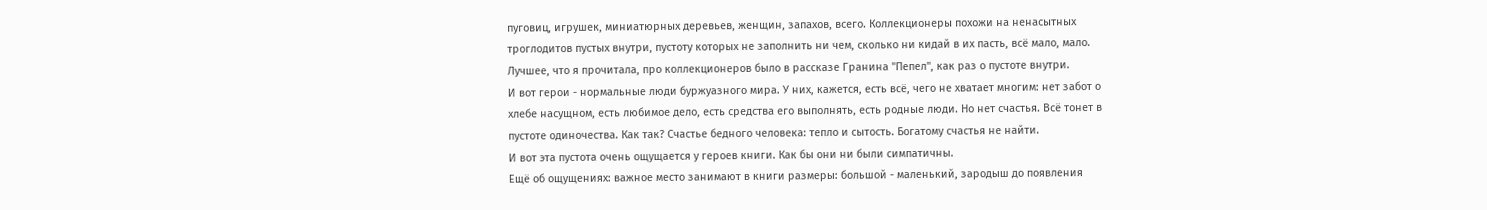пуговиц, игрушек, миниатюрных деревьев, женщин, запахов, всего. Коллекционеры похожи на ненасытных троглодитов пустых внутри, пустоту которых не заполнить ни чем, сколько ни кидай в их пасть, всё мало, мало. Лучшее, что я прочитала, про коллекционеров было в рассказе Гранина "Пепел", как раз о пустоте внутри.
И вот герои - нормальные люди буржуазного мира. У них, кажется, есть всё, чего не хватает многим: нет забот о хлебе насущном, есть любимое дело, есть средства его выполнять, есть родные люди. Но нет счастья. Всё тонет в пустоте одиночества. Как так? Счастье бедного человека: тепло и сытость. Богатому счастья не найти.
И вот эта пустота очень ощущается у героев книги. Как бы они ни были симпатичны.
Ещё об ощущениях: важное место занимают в книги размеры: большой - маленький, зародыш до появления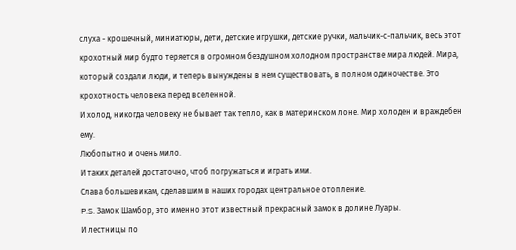слуха - крошечный, миниатюры, дети, детские игрушки, детские ручки, мальчик-с-пальчик, весь этот крохотный мир будто теряется в огромном бездушном холодном пространстве мира людей. Мира, который создали люди, и теперь вынуждены в нем существовать, в полном одиночестве. Это крохотность человека перед вселенной.
И холод, никогда человеку не бывает так тепло, как в материнском лоне. Мир холоден и враждебен ему.
Любопытно и очень мило.
И таких деталей достаточно, чтоб погружаться и играть ими.
Слава большевикам, сделавшим в наших городах центральное отопление.
P.S. Замок Шамбор, это именно этот известный прекрасный замок в долине Луары.
И лестницы по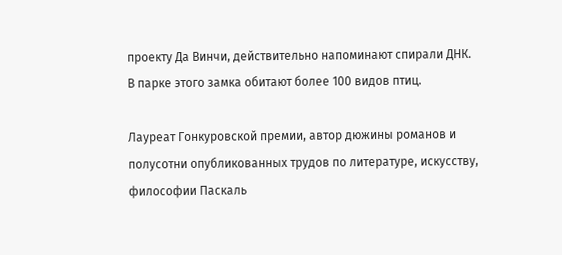проекту Да Винчи, действительно напоминают спирали ДНК.
В парке этого замка обитают более 100 видов птиц.

Лауреат Гонкуровской премии, автор дюжины романов и полусотни опубликованных трудов по литературе, искусству, философии Паскаль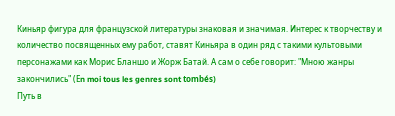Киньяр фигура для французской литературы знаковая и значимая. Интерес к творчеству и количество посвященных ему работ, ставят Киньяра в один ряд с такими культовыми персонажами как Морис Бланшо и Жорж Батай. А сам о себе говорит: "Мною жанры закончились" (Еn moi tous les genres sont tombés)
Путь в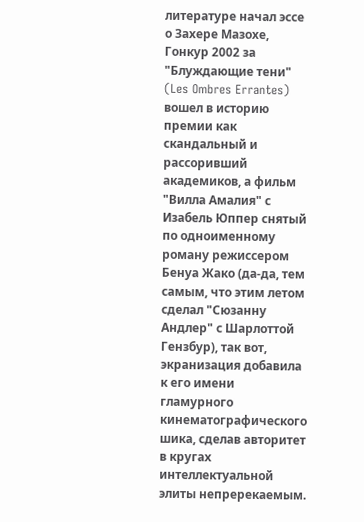литературе начал эссе о Захере Мазохе, Гонкур 2002 за "Блуждающие тени" (Les Ombres Errantes) вошел в историю премии как скандальный и рассоривший академиков, а фильм "Вилла Амалия" с Изабель Юппер снятый по одноименному роману режиссером Бенуа Жако (да-да, тем самым, что этим летом сделал "Сюзанну Андлер" с Шарлоттой Гензбур), так вот, экранизация добавила к его имени гламурного кинематографического шика, сделав авторитет в кругах интеллектуальной элиты непререкаемым.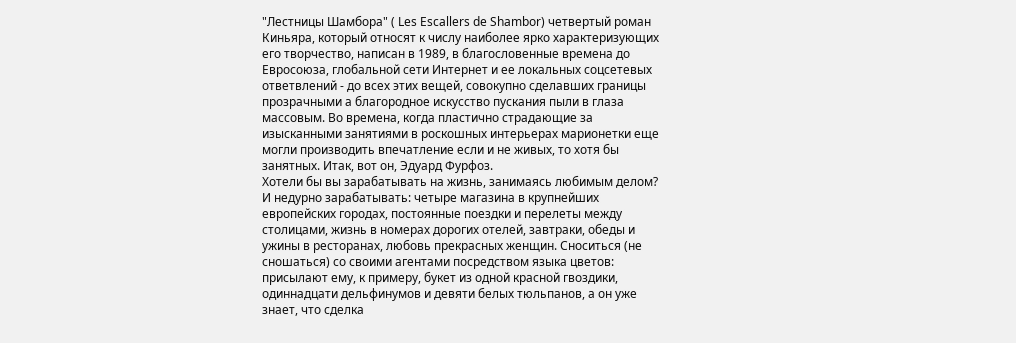"Лестницы Шамбора" ( Les Escallers de Shambor) четвертый роман Киньяра, который относят к числу наиболее ярко характеризующих его творчество, написан в 1989, в благословенные времена до Евросоюза, глобальной сети Интернет и ее локальных соцсетевых ответвлений - до всех этих вещей, совокупно сделавших границы прозрачными а благородное искусство пускания пыли в глаза массовым. Во времена, когда пластично страдающие за изысканными занятиями в роскошных интерьерах марионетки еще могли производить впечатление если и не живых, то хотя бы занятных. Итак, вот он, Эдуард Фурфоз.
Хотели бы вы зарабатывать на жизнь, занимаясь любимым делом? И недурно зарабатывать: четыре магазина в крупнейших европейских городах, постоянные поездки и перелеты между столицами, жизнь в номерах дорогих отелей, завтраки, обеды и ужины в ресторанах, любовь прекрасных женщин. Сноситься (не сношаться) со своими агентами посредством языка цветов: присылают ему, к примеру, букет из одной красной гвоздики, одиннадцати дельфинумов и девяти белых тюльпанов, а он уже знает, что сделка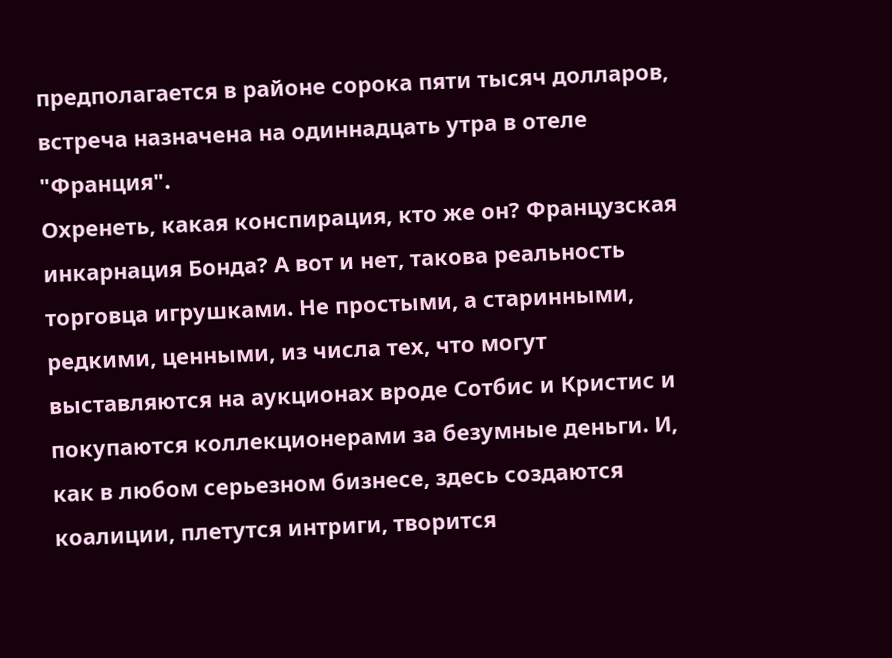предполагается в районе сорока пяти тысяч долларов, встреча назначена на одиннадцать утра в отеле "Франция".
Охренеть, какая конспирация, кто же он? Французская инкарнация Бонда? А вот и нет, такова реальность торговца игрушками. Не простыми, а старинными, редкими, ценными, из числа тех, что могут выставляются на аукционах вроде Сотбис и Кристис и покупаются коллекционерами за безумные деньги. И, как в любом серьезном бизнесе, здесь создаются коалиции, плетутся интриги, творится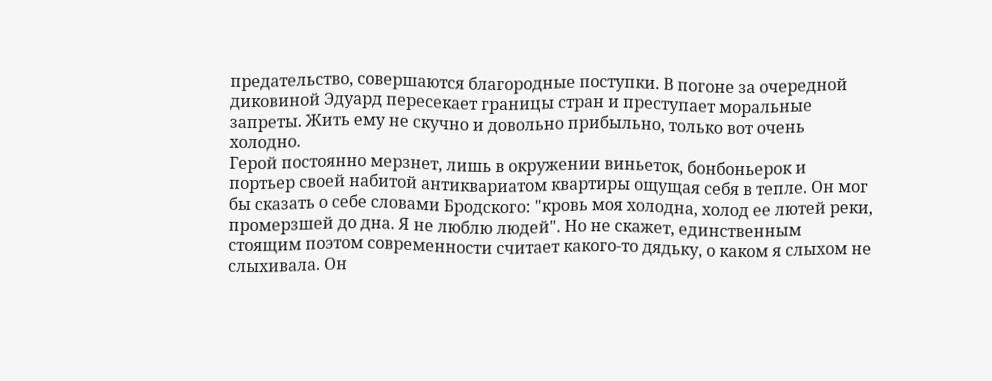предательство, совершаются благородные поступки. В погоне за очередной диковиной Эдуард пересекает границы стран и преступает моральные запреты. Жить ему не скучно и довольно прибыльно, только вот очень холодно.
Герой постоянно мерзнет, лишь в окружении виньеток, бонбоньерок и портьер своей набитой антиквариатом квартиры ощущая себя в тепле. Он мог бы сказать о себе словами Бродского: "кровь моя холодна, холод ее лютей реки, промерзшей до дна. Я не люблю людей". Но не скажет, единственным стоящим поэтом современности считает какого-то дядьку, о каком я слыхом не слыхивала. Он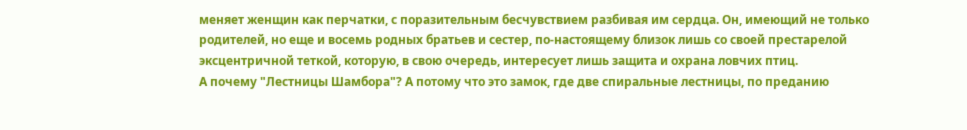меняет женщин как перчатки, с поразительным бесчувствием разбивая им сердца. Он, имеющий не только родителей, но еще и восемь родных братьев и сестер, по-настоящему близок лишь со своей престарелой эксцентричной теткой, которую, в свою очередь, интересует лишь защита и охрана ловчих птиц.
А почему "Лестницы Шамбора"? А потому что это замок, где две спиральные лестницы, по преданию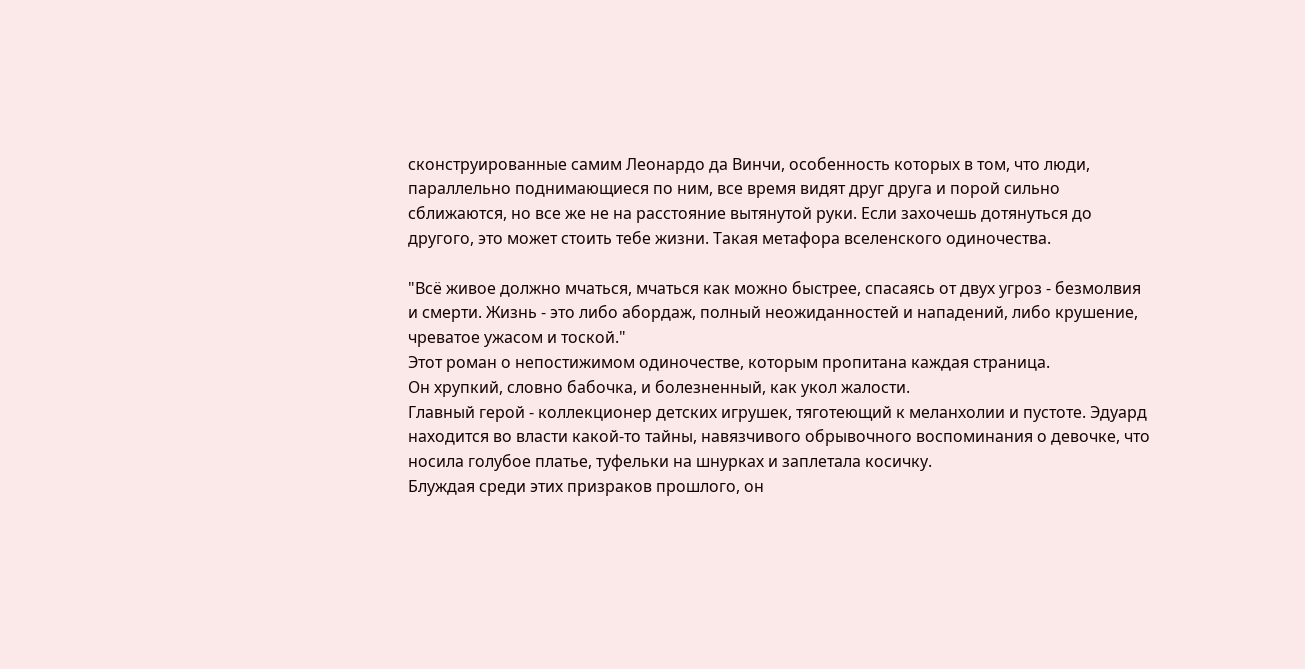сконструированные самим Леонардо да Винчи, особенность которых в том, что люди, параллельно поднимающиеся по ним, все время видят друг друга и порой сильно сближаются, но все же не на расстояние вытянутой руки. Если захочешь дотянуться до другого, это может стоить тебе жизни. Такая метафора вселенского одиночества.

"Всё живое должно мчаться, мчаться как можно быстрее, спасаясь от двух угроз - безмолвия и смерти. Жизнь - это либо абордаж, полный неожиданностей и нападений, либо крушение, чреватое ужасом и тоской."
Этот роман о непостижимом одиночестве, которым пропитана каждая страница.
Он хрупкий, словно бабочка, и болезненный, как укол жалости.
Главный герой - коллекционер детских игрушек, тяготеющий к меланхолии и пустоте. Эдуард находится во власти какой-то тайны, навязчивого обрывочного воспоминания о девочке, что носила голубое платье, туфельки на шнурках и заплетала косичку.
Блуждая среди этих призраков прошлого, он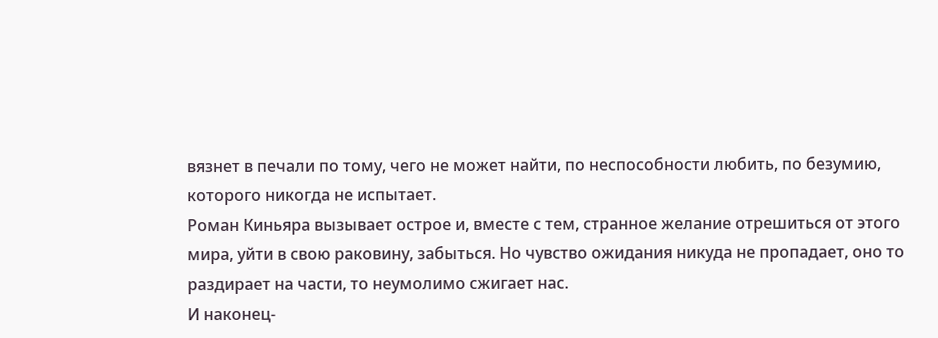вязнет в печали по тому, чего не может найти, по неспособности любить, по безумию, которого никогда не испытает.
Роман Киньяра вызывает острое и, вместе с тем, странное желание отрешиться от этого мира, уйти в свою раковину, забыться. Но чувство ожидания никуда не пропадает, оно то раздирает на части, то неумолимо сжигает нас.
И наконец-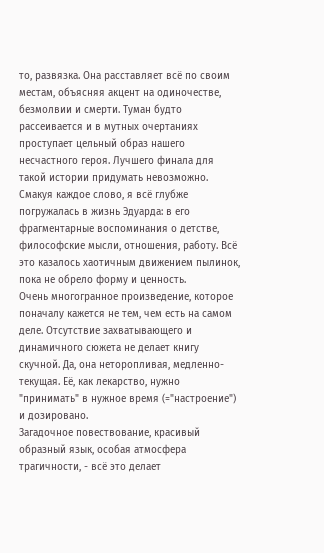то, развязка. Она расставляет всё по своим местам, объясняя акцент на одиночестве, безмолвии и смерти. Туман будто рассеивается и в мутных очертаниях проступает цельный образ нашего несчастного героя. Лучшего финала для такой истории придумать невозможно.
Смакуя каждое слово, я всё глубже погружалась в жизнь Эдуарда: в его фрагментарные воспоминания о детстве, философские мысли, отношения, работу. Всё это казалось хаотичным движением пылинок, пока не обрело форму и ценность.
Очень многогранное произведение, которое поначалу кажется не тем, чем есть на самом деле. Отсутствие захватывающего и динамичного сюжета не делает книгу скучной. Да, она неторопливая, медленно-текущая. Её, как лекарство, нужно "принимать" в нужное время (="настроение") и дозировано.
Загадочное повествование, красивый образный язык, особая атмосфера трагичности, - всё это делает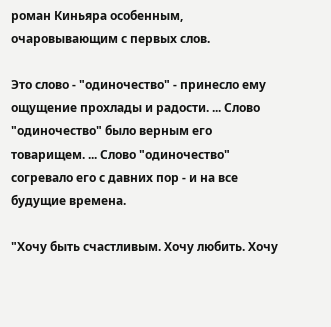роман Киньяра особенным, очаровывающим с первых слов.

Это слово - "одиночество" - принесло ему ощущение прохлады и радости. ... Слово "одиночество" было верным его товарищем. ... Слово "одиночество" согревало его с давних пор - и на все будущие времена.

"Хочу быть счастливым. Хочу любить. Хочу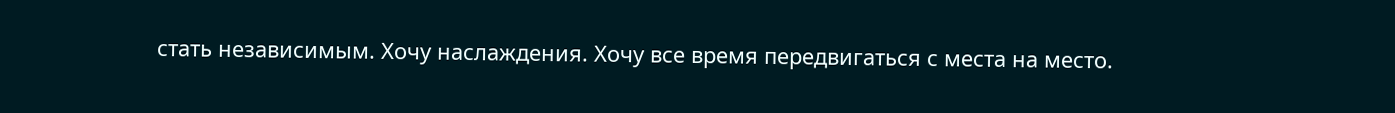стать независимым. Хочу наслаждения. Хочу все время передвигаться с места на место.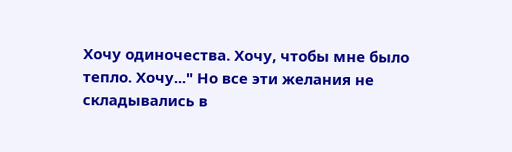Хочу одиночества. Хочу, чтобы мне было тепло. Хочу..." Но все эти желания не складывались в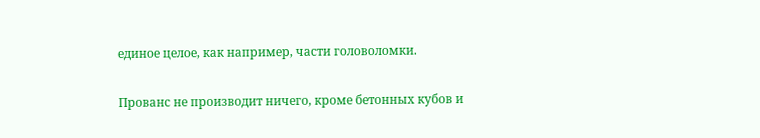единое целое, как например, части головоломки.

Прованс не производит ничего, кроме бетонных кубов и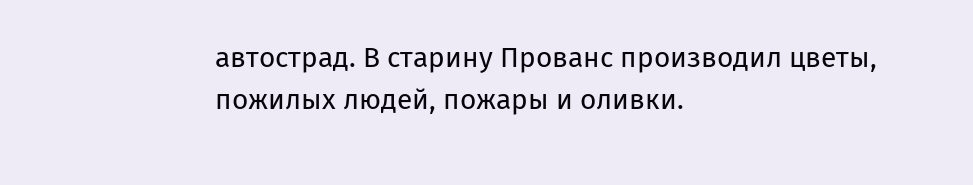автострад. В старину Прованс производил цветы, пожилых людей, пожары и оливки.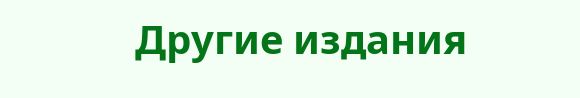Другие издания